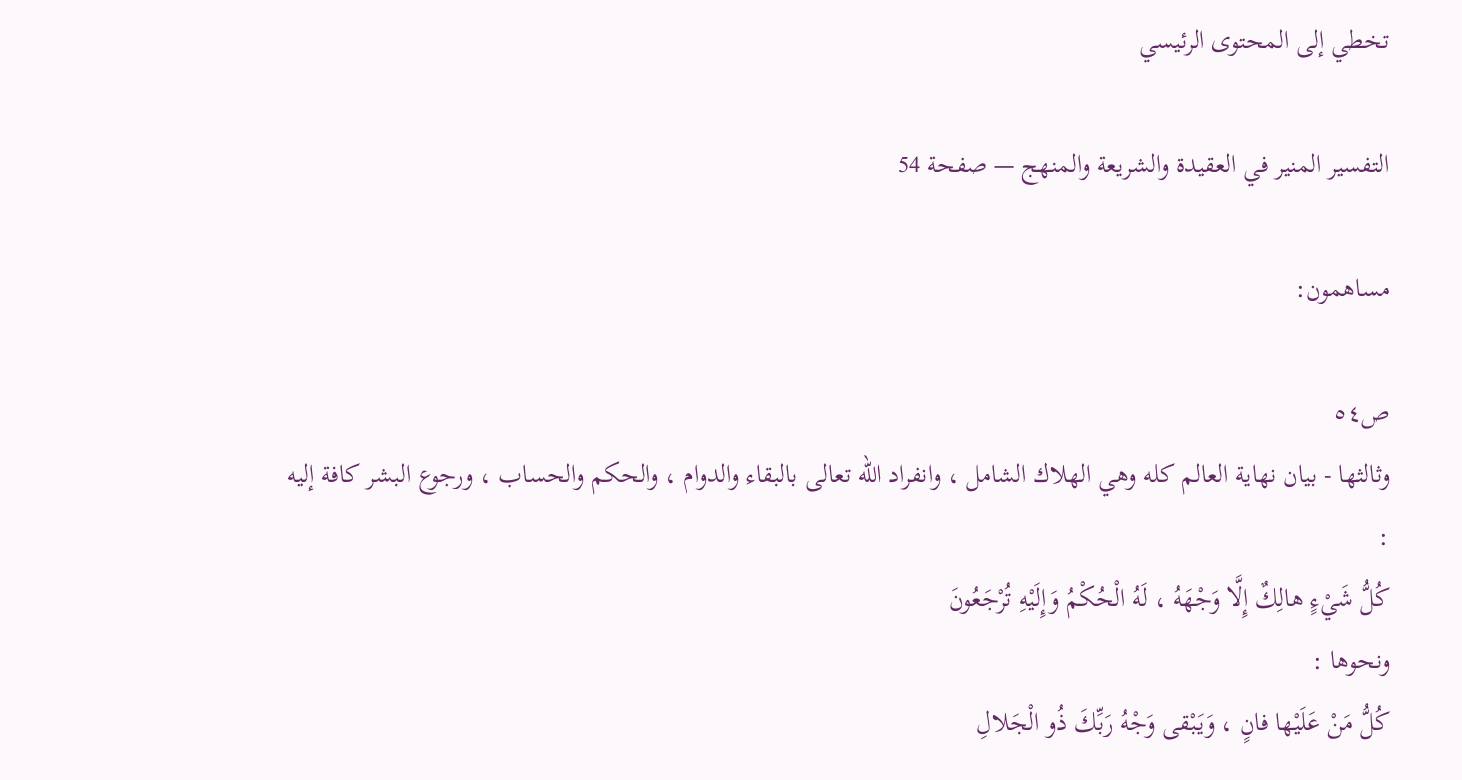تخطي إلى المحتوى الرئيسي

التفسير المنير في العقيدة والشريعة والمنهج — صفحة 54

مساهمون:

ص٥٤
وثالثها - بيان نهاية العالم كله وهي الهلاك الشامل ، وانفراد اللّه تعالى بالبقاء والدوام ، والحكم والحساب ، ورجوع البشر كافة إليه :
كُلُّ شَيْءٍ هالِكٌ إِلَّا وَجْهَهُ ، لَهُ الْحُكْمُ وَإِلَيْهِ تُرْجَعُونَ
ونحوها :
كُلُّ مَنْ عَلَيْها فانٍ ، وَيَبْقى وَجْهُ رَبِّكَ ذُو الْجَلالِ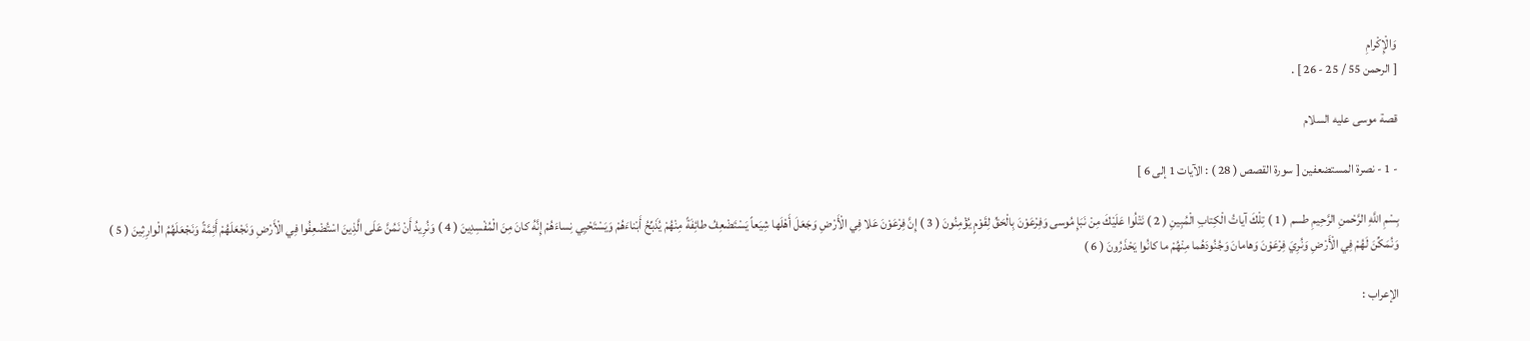وَالْإِكْرامِ
[ الرحمن 55 / 25 - 26 ] .

قصة موسى عليه السلام

- 1 - نصرة المستضعفين [ سورة القصص ( 28 ) : الآيات 1 إلى 6 ]

بِسْمِ اللَّهِ الرَّحْمنِ الرَّحِيمِ طسم ( 1 ) تِلْكَ آياتُ الْكِتابِ الْمُبِينِ ( 2 ) نَتْلُوا عَلَيْكَ مِنْ نَبَإِ مُوسى وَفِرْعَوْنَ بِالْحَقِّ لِقَوْمٍ يُؤْمِنُونَ ( 3 ) إِنَّ فِرْعَوْنَ عَلا فِي الْأَرْضِ وَجَعَلَ أَهْلَها شِيَعاً يَسْتَضْعِفُ طائِفَةً مِنْهُمْ يُذَبِّحُ أَبْناءَهُمْ وَيَسْتَحْيِي نِساءَهُمْ إِنَّهُ كانَ مِنَ الْمُفْسِدِينَ ( 4 ) وَنُرِيدُ أَنْ نَمُنَّ عَلَى الَّذِينَ اسْتُضْعِفُوا فِي الْأَرْضِ وَنَجْعَلَهُمْ أَئِمَّةً وَنَجْعَلَهُمُ الْوارِثِينَ ( 5 ) وَنُمَكِّنَ لَهُمْ فِي الْأَرْضِ وَنُرِيَ فِرْعَوْنَ وَهامانَ وَجُنُودَهُما مِنْهُمْ ما كانُوا يَحْذَرُونَ ( 6 )

الإعراب :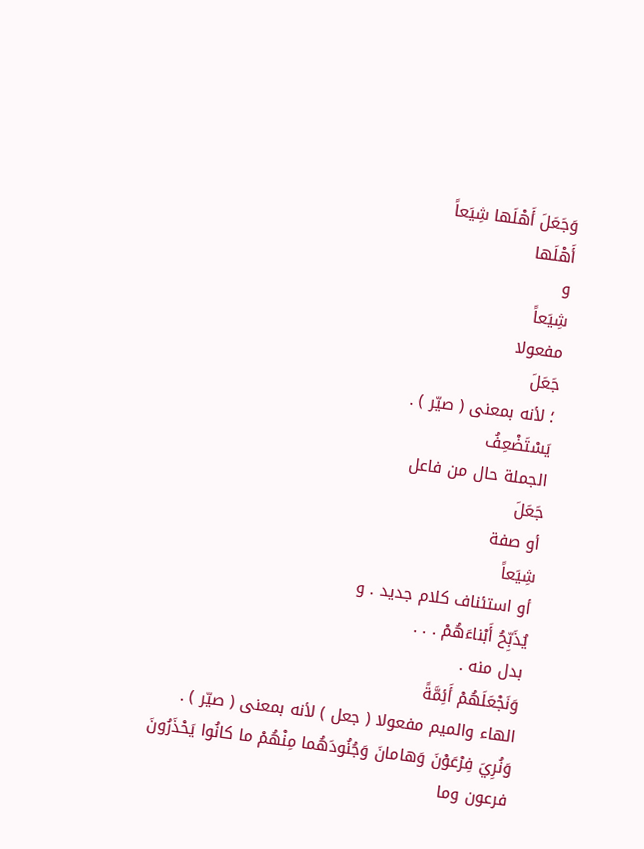وَجَعَلَ أَهْلَها شِيَعاً
أَهْلَها
و
شِيَعاً
مفعولا
جَعَلَ
؛ لأنه بمعنى ( صيّر ) .
يَسْتَضْعِفُ
الجملة حال من فاعل
جَعَلَ
أو صفة
شِيَعاً
أو استئناف كلام جديد . و
يُذَبِّحُ أَبْناءَهُمْ . . .
بدل منه .
وَنَجْعَلَهُمْ أَئِمَّةً
الهاء والميم مفعولا ( جعل ) لأنه بمعنى ( صيّر ) .
وَنُرِيَ فِرْعَوْنَ وَهامانَ وَجُنُودَهُما مِنْهُمْ ما كانُوا يَحْذَرُونَ
فرعون وما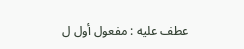عطف عليه : مفعول أول ل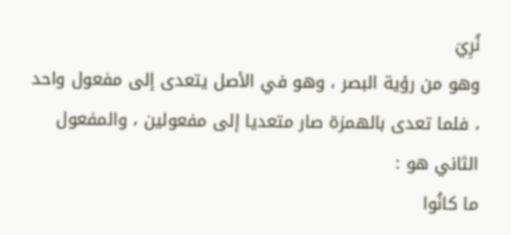نُرِيَ
وهو من رؤية البصر ، وهو في الأصل يتعدى إلى مفعول واحد ، فلما تعدى بالهمزة صار متعديا إلى مفعولين ، والمفعول الثاني هو :
ما كانُوا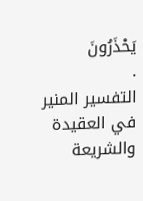يَحْذَرُونَ
.
التفسير المنير في العقيدة والشريعة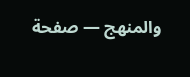والمنهج — صفحة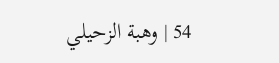54 | وهبة الزحيلي